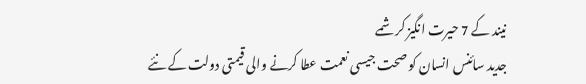نیند کے 7 حیرت انگیز کرشمے
جدید سائنس انسان کو صحت جیسی نعمت عطا کرنے والی قیمتی دولت کے نئے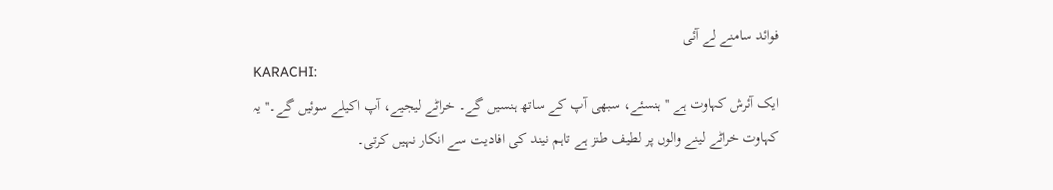فوائد سامنے لے آئی
KARACHI:
ایک آئرش کہاوت ہے ''ہنسئے، سبھی آپ کے ساتھ ہنسیں گے۔ خراٹے لیجیے، آپ اکیلے سوئیں گے۔'' یہ کہاوت خراٹے لینے والوں پر لطیف طنز ہے تاہم نیند کی افادیت سے انکار نہیں کرتی۔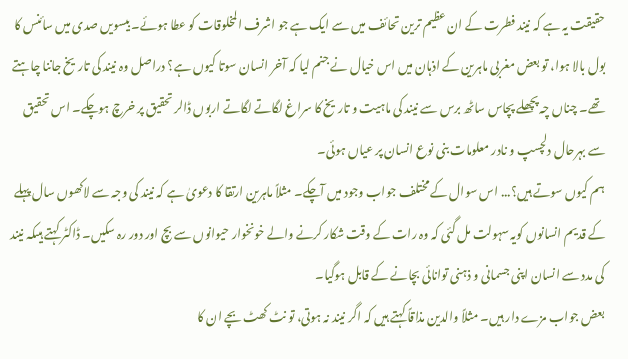حقیقت یہ ہے کہ نیند فطرت کے ان عظیم ترین تحائف میں سے ایک ہے جو اشرف المخلوقات کو عطا ہوئے۔ بیسویں صدی میں سائنس کا بول بالا ہوا، تو بعض مغربی ماہرین کے اذہان میں اس خیال نے جنم لیا کہ آخر انسان سوتا کیوں ہے؟ دراصل وہ نیند کی تاریخ جاننا چاہتے تھے۔ چناں چہ پچھلے پچاس ساٹھ برس سے نیند کی ماہیت و تاریخ کا سراغ لگاتے لگاتے اربوں ڈالر تحقیق پر خرچ ہوچکے۔ اس تحقیق سے بہرحال دلچسپ و نادر معلومات بنی نوع انسان پر عیاں ہوئی۔
ہم کیوں سوتے ہیں؟... اس سوال کے مختلف جواب وجود میں آچکے۔ مثلاً ماہرین ارتقا کا دعویٰ ہے کہ نیند کی وجہ سے لاکھوں سال پہلے کے قدیم انسانوں کویہ سہولت مل گئی کہ وہ رات کے وقت شکار کرنے والے خونخوار حیوانوں سے بچ اور دور رہ سکیں۔ ڈاکٹر کہتے ہیںکہ نیند کی مدد سے انسان اپنی جسمانی و ذہنی توانائی بچانے کے قابل ہوگیا۔
بعض جواب مزے دار ہیں۔ مثلاً والدین مذاقاً کہتے ہیں کہ اگر نیند نہ ہوتی، تو نٹ کھٹ بچے ان کا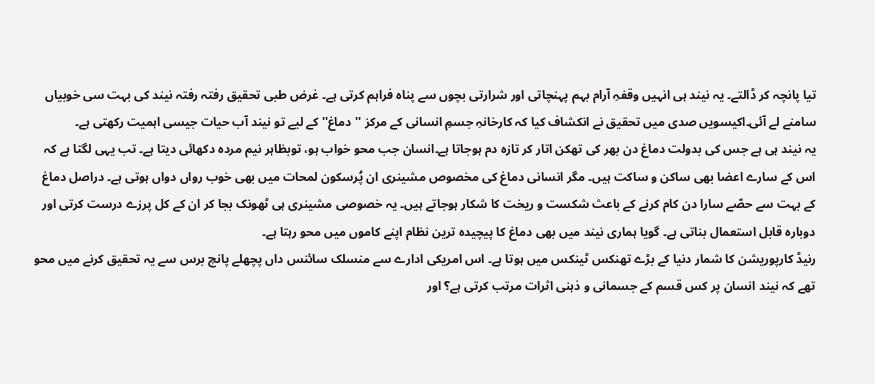تیا پانچہ کر ڈالتے۔ یہ نیند ہی انہیں وقفہِ آرام بہم پہنچاتی اور شرارتی بچوں سے پناہ فراہم کرتی ہے۔ غرض طبی تحقیق رفتہ رفتہ نیند کی بہت سی خوبیاں سامنے لے آئی۔اکیسویں صدی میں تحقیق نے انکشاف کیا کہ کارخانہِ جسمِ انسانی کے مرکز ''دماغ'' کے لیے تو نیند آب حیات جیسی اہمیت رکھتی ہے۔
یہ نیند ہی ہے جس کی بدولت دماغ دن بھر کی تھکن اتار کر تازہ دم ہوجاتا ہے۔انسان جب محو خواب ہو، توبظاہر نیم مردہ دکھائی دیتا ہے۔ تب یہی لگتا ہے کہ اس کے سارے اعضا بھی ساکن و ساکت ہیں۔ مگر انسانی دماغ کی مخصوص مشینری ان پُرسکون لمحات میں بھی خوب رواں دواں ہوتی ہے۔ دراصل دماغ کے بہت سے حصّے سارا دن کام کرنے کے باعث شکست و ریخت کا شکار ہوجاتے ہیں۔ یہ خصوصی مشینری ہی ٹھونک بجا کر ان کے کل پرزے درست کرتی اور دوبارہ قابل استعمال بناتی ہے۔ گویا ہماری نیند میں بھی دماغ کا پیچیدہ ترین نظام اپنے کاموں میں محو رہتا ہے۔
رنیڈ کارپوریشن کا شمار دنیا کے بڑے تھنکس ٹینکس میں ہوتا ہے۔ اس امریکی ادارے سے منسلک سائنس داں پچھلے پانچ برس سے یہ تحقیق کرنے میں محو تھے کہ نیند انسان پر کس قسم کے جسمانی و ذہنی اثرات مرتب کرتی ہے؟ اور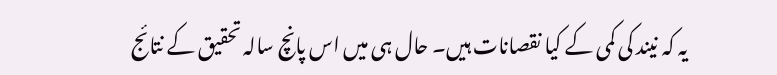یہ کہ نیند کی کمی کے کیا نقصانات ہیں۔ حال ہی میں اس پانچ سالہ تحقیق کے نتائج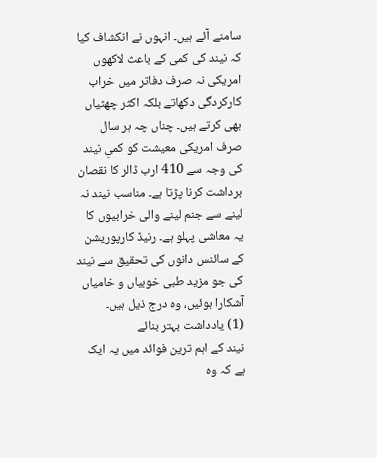سامنے آئے ہیں۔ انہوں نے انکشاف کیا کہ نیند کی کمی کے باعث لاکھوں امریکی نہ صرف دفاتر میں خراب کارکردگی دکھاتے بلکہ اکثر چھٹیاں بھی کرتے ہیں۔ چناں چہ ہر سال صرف امریکی معیشت کو کمیِ نیند کی وجہ سے 410 ارب ڈالر کا نقصان برداشت کرنا پڑتا ہے۔ مناسب نیند نہ لینے سے جنم لینے والی خرابیوں کا یہ معاشی پہلو ہے۔ رنیڈ کارپوریشن کے سائنس دانوں کی تحقیق سے نیند کی جو مزید طبی خوبیاں و خامیاں آشکارا ہوئیں، وہ درج ذیل ہیں۔
(1) یادداشت بہتر بنائے
نیند کے اہم ترین فوائد میں یہ ایک ہے کہ وہ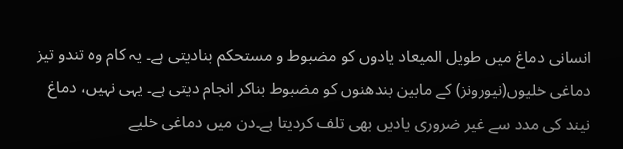انسانی دماغ میں طویل المیعاد یادوں کو مضبوط و مستحکم بنادیتی ہے۔ یہ کام وہ تندو تیز دماغی خلیوں(نیورونز) کے مابین بندھنوں کو مضبوط بناکر انجام دیتی ہے۔ یہی نہیں، دماغ نیند کی مدد سے غیر ضروری یادیں بھی تلف کردیتا ہے۔دن میں دماغی خلیے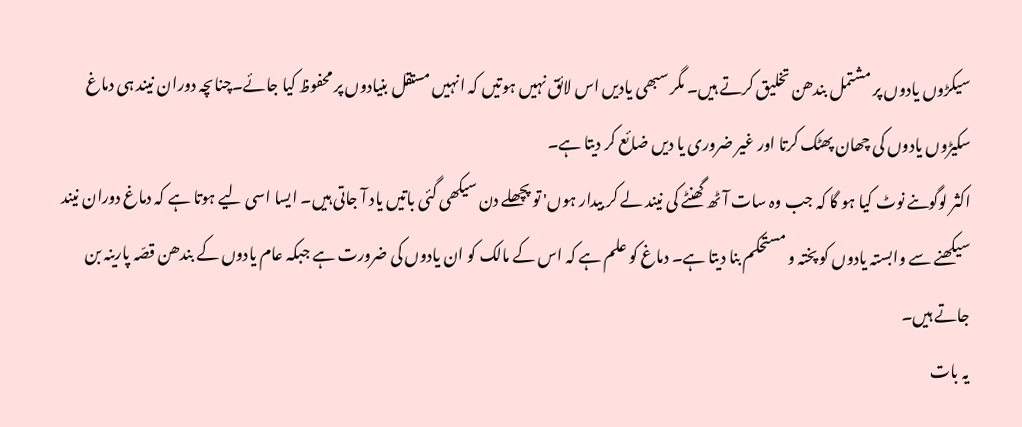سیکڑوں یادوں پر مشتمل بندھن تخلیق کرتے ہیں۔ مگر سبھی یادیں اس لائق نہیں ہوتیں کہ انہیں مستقل بنیادوں پر محفوظ کیا جائے۔چناںچہ دوران نیند ہی دماغ سکیڑوں یادوں کی چھان پھٹک کرتا اور غیر ضروری یا دیں ضائع کر دیتا ہے۔
اکثر لوگوںنے نوٹ کیا ہو گا کہ جب وہ سات آٹھ گھنٹے کی نیند لے کر بیدار ہوں' تو پچھلے دن سیکھی گئی باتیں یاد آ جاتی ہیں۔ ایسا اسی لیے ہوتا ہے کہ دماغ دوران نیند سیکھنے سے وابستہ یادوں کو پختہ و مستحکم بنا دیتا ہے۔ دماغ کو علم ہے کہ اس کے مالک کو ان یادوں کی ضرورت ہے جبکہ عام یادوں کے بندھن قصّہ پارینہ بن جاتے ہیں۔
یہ بات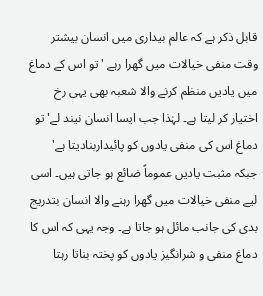قابل ذکر ہے کہ عالم بیداری میں انسان بیشتر وقت منفی خیالات میں گھرا رہے ' تو اس کے دماغ میں یادیں منظم کرنے والا شعبہ بھی یہی رخ اختیار کر لیتا ہے۔ لہٰذا جب ایسا انسان نیند لے' تو دماغ اس کی منفی یادوں کو پائیداربنادیتا ہے' جبکہ مثبت یادیں عموماً ضائع ہو جاتی ہیں۔ اسی لیے منفی خیالات میں گھرا رہنے والا انسان بتدریج بدی کی جانب مائل ہو جاتا ہے۔ وجہ یہی کہ اس کا دماغ منفی و شرانگیز یادوں کو پختہ بناتا رہتا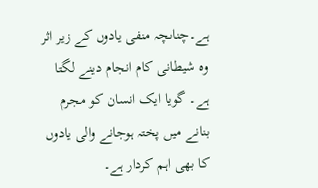ہے۔چناںچہ منفی یادوں کے زیر اثر وہ شیطانی کام انجام دینے لگتا ہے۔ گویا ایک انسان کو مجرم بنانے میں پختہ ہوجانے والی یادوں کا بھی اہم کردار ہے۔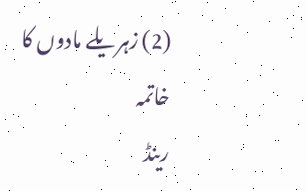(2) زہریلے مادوں کا خاتمہ
رینڈ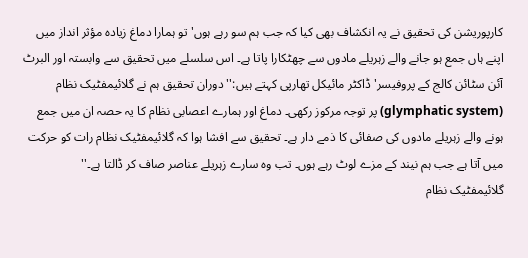کارپوریشن کی تحقیق نے یہ انکشاف بھی کیا کہ جب ہم سو رہے ہوں' تو ہمارا دماغ زیادہ مؤثر انداز میں اپنے ہاں جمع ہو جانے والے زہریلے مادوں سے چھٹکارا پاتا ہے۔ اس سلسلے میں تحقیق سے وابستہ اور البرٹ آئن سٹائن کالج کے پروفیسر' ڈاکٹر مائیکل تھارپی کہتے ہیں:''دوران تحقیق ہم نے گلائیمفٹیک نظام (glymphatic system) پر توجہ مرکوز رکھی۔ دماغ اور ہمارے اعصابی نظام کا یہ حصہ ان میں جمع ہونے والے زہریلے مادوں کی صفائی کا ذمے دار ہے۔ تحقیق سے افشا ہوا کہ گلائیمفٹیک نظام رات کو حرکت میں آتا ہے جب ہم نیند کے مزے لوٹ رہے ہوں۔ تب وہ سارے زہریلے عناصر صاف کر ڈالتا ہے۔''
گلائیمفٹیک نظام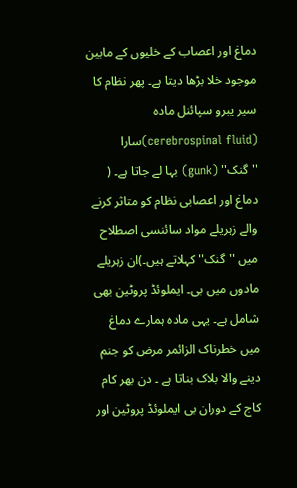دماغ اور اعصاب کے خلیوں کے مابین موجود خلا بڑھا دیتا ہے۔ پھر نظام کا سیر یبرو سپائنل مادہ (cerebrospinal fluid)سارا ''گنک'' (gunk) بہا لے جاتا ہے۔ ( دماغ اور اعصابی نظام کو متاثر کرنے والے زہریلے مواد سائنسی اصطلاح میں ''گنک'' کہلاتے ہیں۔)ان زہریلے مادوں میں بی۔ ایملوئڈ پروٹین بھی شامل ہے۔ یہی مادہ ہمارے دماغ میں خطرناک الزائمر مرض کو جنم دینے والا بلاک بناتا ہے ۔ دن بھر کام کاج کے دوران بی ایملوئڈ پروٹین اور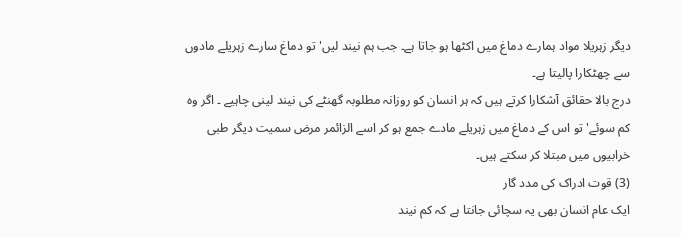دیگر زہریلا مواد ہمارے دماغ میں اکٹھا ہو جاتا ہے۔ جب ہم نیند لیں' تو دماغ سارے زہریلے مادوں سے چھٹکارا پالیتا ہے۔
درج بالا حقائق آشکارا کرتے ہیں کہ ہر انسان کو روزانہ مطلوبہ گھنٹے کی نیند لینی چاہیے ۔ اگر وہ کم سوئے' تو اس کے دماغ میں زہریلے مادے جمع ہو کر اسے الزائمر مرض سمیت دیگر طبی خرابیوں میں مبتلا کر سکتے ہیں۔
(3) قوت ادراک کی مدد گار
ایک عام انسان بھی یہ سچائی جانتا ہے کہ کم نیند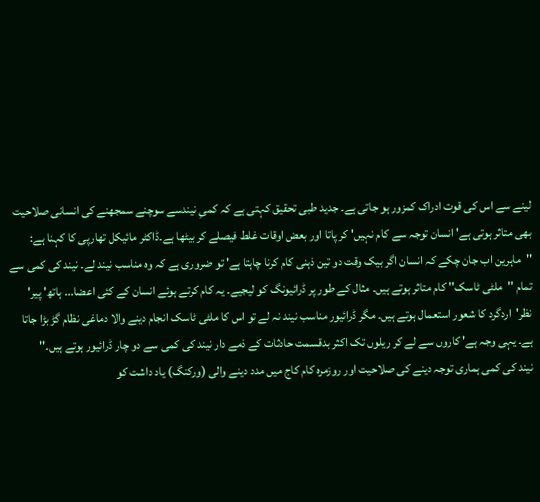لینے سے اس کی قوت ادراک کمزور ہو جاتی ہے۔ جدید طبی تحقیق کہتی ہے کہ کمیِ نیندسے سوچنے سمجھنے کی انسانی صلاحیت بھی متاثر ہوتی ہے' انسان توجہ سے کام نہیں' کر پاتا اور بعض اوقات غلط فیصلے کر بیٹھا ہے۔ڈاکٹر مائیکل تھارپی کا کہنا ہے:
''ماہرین اب جان چکے کہ انسان اگر بیک وقت دو تین ذہنی کام کرنا چاہتا ہے' تو ضروری ہے کہ وہ مناسب نیند لے۔ نیند کی کمی سے تمام ''ملٹی ٹاسک'' کام متاثر ہوتے ہیں۔ مثال کے طور پر ڈرائیونگ کو لیجیے۔ یہ کام کرتے ہوئے انسان کے کئی اعضا... ہاتھ' پیر' نظر'اردگرد کا شعور استعمال ہوتے ہیں۔ مگر ڈرائیور مناسب نیند نہ لے تو اس کا ملٹی ٹاسک انجام دینے والا دماغی نظام گڑ بڑا جاتا ہے۔ یہی وجہ ہے' کاروں سے لے کر ریلوں تک اکثر بدقسمت حادثات کے ذمے دار نیند کی کمی سے دو چار ڈرائیور ہوتے ہیں۔''
نیند کی کمی ہماری توجہ دینے کی صلاحیت اور روزمرہ کام کاج میں مدد دینے والی (ورکنگ) یاد داشت کو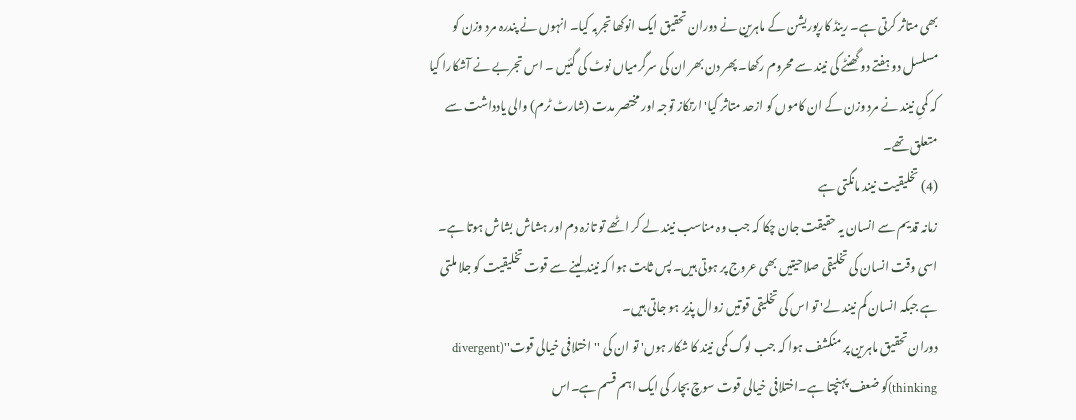بھی متاثر کرتی ہے۔ رینڈ کارپوریشن کے ماہرین نے دوران تحقیق ایک انوکھا تجربہ کیا۔ انہوں نے پندرہ مرد وزن کو مسلسل دو ہفتے دو گھنٹے کی نیند سے محروم رکھا۔ پھر دن بھر ان کی سرگرمیاں نوٹ کی گئیں ۔ اس تجربے نے آشکارا کیا کہ کمیِ نیند نے مرد وزن کے ان کاموں کو ازحد متاثر کیا' ارتکاز توجہ اور مختصر مدت (شارٹ ٹرم) والی یادداشت سے متعلق تھے۔
(4) تخلیقیت نیند مانگتی ہے
زمانہ قدیم سے انسان یہ حقیقت جان چکا کہ جب وہ مناسب نیند لے کر اٹھے تو تازہ دم اور ہشاش بشاش ہوتا ہے۔ اسی وقت انسان کی تخلیقی صلاحیتیں بھی عروج پر ہوتی ہیں۔ پس ثابت ہوا کہ نیند لینے سے قوت تخلیقیت کو جلا ملتی ہے جبکہ انسان کم نیند لے' تو اس کی تخلیقی قوتیں زوال پذیر ہو جاتی ہیں۔
دوران تحقیق ماہرین پر منکشف ہوا کہ جب لوگ کمی نیند کا شکار ہوں' تو ان کی ''اختلافی خیالی قوت''(divergent thinking)کو ضعف پہنچتا ہے۔اختلافی خیالی قوت سوچ بچار کی ایک اہم قسم ہے۔اس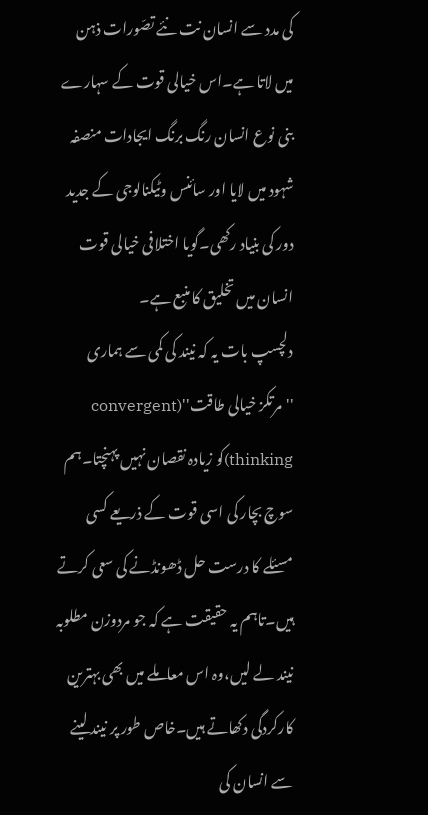کی مدد سے انسان نت نئے تصّورات ذہن میں لاتا ہے۔اس خیالی قوت کے سہارے بنی نوع انسان رنگ برنگ ایجادات منصفہ شہود میں لایا اور سائنس وٹیکنالوجی کے جدید دور کی بنیاد رکھی۔گویا اختلافی خیالی قوت انسان میں تخلیق کا منبع ہے۔
دلچسپ بات یہ کہ نیند کی کمی سے ہماری ''مرتکز خیالی طاقت''(convergent thinking)کو زیادہ نقصان نہیں پہنچتا۔ہم سوچ بچار کی اسی قوت کے ذریعے کسی مسئلے کا درست حل ڈھونڈنے کی سعی کرتے ہیں۔تاہم یہ حقیقت ہے کہ جو مردوزن مطلوبہ نیند لے لیں،وہ اس معاملے میں بھی بہترین کارکردگی دکھاتے ہیں۔خاص طور پر نیند لینے سے انسان کی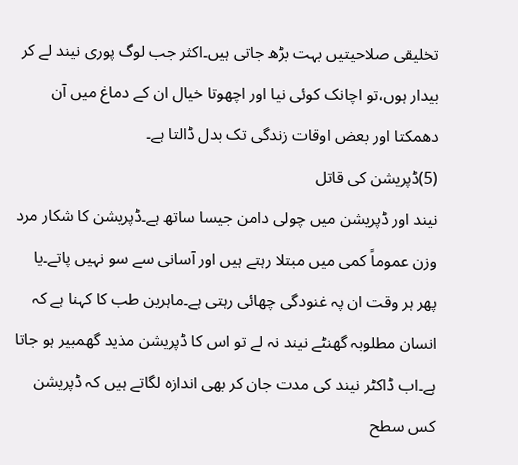تخلیقی صلاحیتیں بہت بڑھ جاتی ہیں۔اکثر جب لوگ پوری نیند لے کر بیدار ہوں،تو اچانک کوئی نیا اور اچھوتا خیال ان کے دماغ میں آن دھمکتا اور بعض اوقات زندگی تک بدل ڈالتا ہے۔
(5)ڈپریشن کی قاتل
نیند اور ڈپریشن میں چولی دامن جیسا ساتھ ہے۔ڈپریشن کا شکار مرد وزن عموماً کمی میں مبتلا رہتے ہیں اور آسانی سے سو نہیں پاتے۔یا پھر ہر وقت ان پہ غنودگی چھائی رہتی ہے۔ماہرین طب کا کہنا ہے کہ انسان مطلوبہ گھنٹے نیند نہ لے تو اس کا ڈپریشن مذید گھمبیر ہو جاتا ہے۔اب ڈاکٹر نیند کی مدت جان کر بھی اندازہ لگاتے ہیں کہ ڈپریشن کس سطح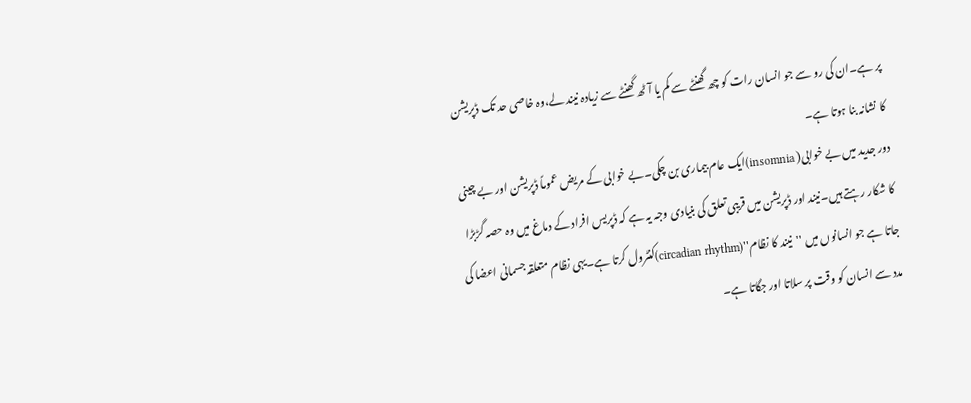پر ہے۔ان کی رو سے جو انسان رات کو چھ گھنٹے سے کم یا آٹھ گھنٹے سے زیادہ نیند لے،وہ خاصی حد تک ڈپریشن کا نشانہ بنا ہوتا ہے۔
دور جدید میں بے خوابی( insomnia)ایک عام بیماری بن چکی۔بے خوابی کے مریض عموماً ڈپریشن اور بے چینی کا شکار رہتے ہیں۔نیند اور ڈپریشن میں قریبی تعلق کی بنیادی وجہ یہ ہے کہ ڈپریس افراد کے دماغ میں وہ حصہ گڑبڑا جاتا ہے جو انسانوں میں ''نیند کا نظام''(circadian rhythm)کنٹرول کرتا ہے۔یہی نظام متعلقہ جسمانی اعضا کی مدد سے انسان کو وقت پر سلاتا اور جگاتا ہے۔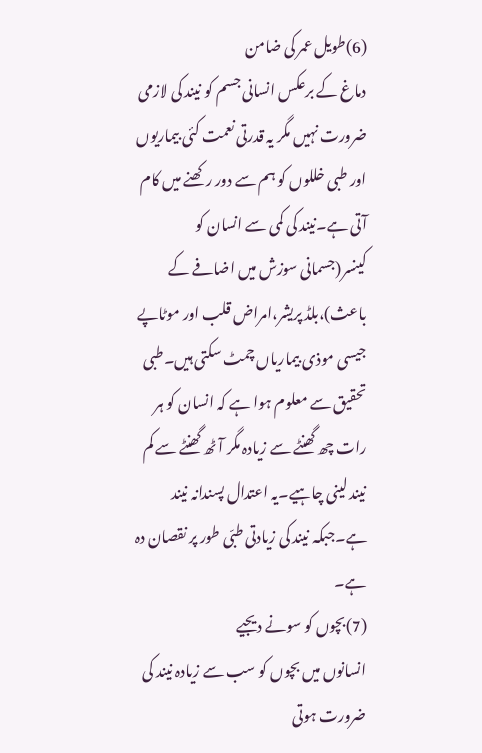(6)طویل عمر کی ضامن
دماغ کے برعکس انسانی جسم کو نیند کی لازمی ضرورت نہیں مگر یہ قدرتی نعمت کئی بیماریوں اور طبی خللوں کو ہم سے دور رکھنے میں کام آتی ہے۔نیند کی کمی سے انسان کو کینسر(جسمانی سوزش میں اضافے کے باعث)،بلڈ پریشر،امراض قلب اور موٹاپے جیسی موذی بیماریاں چمٹ سکتی ہیں۔طبی تحقیق سے معلوم ہوا ہے کہ انسان کو ہر رات چھ گھنٹے سے زیادہ مگر آٹھ گھنٹے سے کم نیند لینی چاہیے۔یہ اعتدال پسندانہ نیند ہے۔جبکہ نیند کی زیادتی طبّی طور پر نقصان دہ ہے۔
(7)بچوں کو سونے دیجیے
انسانوں میں بچوں کو سب سے زیادہ نیند کی ضرورت ہوتی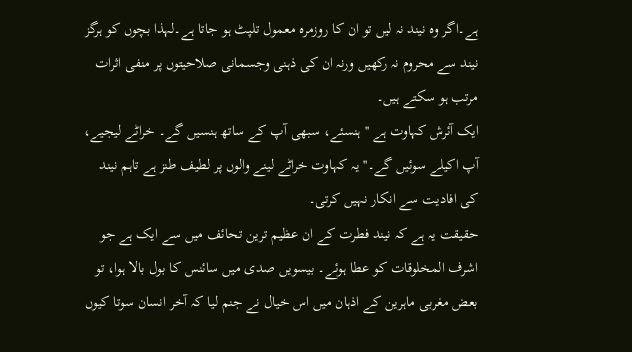ہے۔اگر وہ نیند نہ لیں تو ان کا روزمرہ معمول تلپٹ ہو جاتا ہے۔لہذا بچوں کو ہرگز نیند سے محروم نہ رکھیں ورنہ ان کی ذہنی وجسمانی صلاحیتوں پر منفی اثرات مرتب ہو سکتے ہیں۔
ایک آئرش کہاوت ہے ''ہنسئے، سبھی آپ کے ساتھ ہنسیں گے۔ خراٹے لیجیے، آپ اکیلے سوئیں گے۔'' یہ کہاوت خراٹے لینے والوں پر لطیف طنز ہے تاہم نیند کی افادیت سے انکار نہیں کرتی۔
حقیقت یہ ہے کہ نیند فطرت کے ان عظیم ترین تحائف میں سے ایک ہے جو اشرف المخلوقات کو عطا ہوئے۔ بیسویں صدی میں سائنس کا بول بالا ہوا، تو بعض مغربی ماہرین کے اذہان میں اس خیال نے جنم لیا کہ آخر انسان سوتا کیوں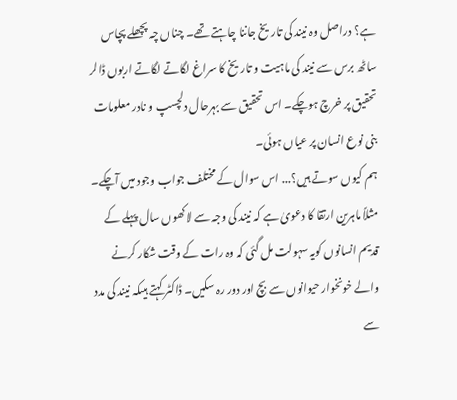ہے؟ دراصل وہ نیند کی تاریخ جاننا چاہتے تھے۔ چناں چہ پچھلے پچاس ساٹھ برس سے نیند کی ماہیت و تاریخ کا سراغ لگاتے لگاتے اربوں ڈالر تحقیق پر خرچ ہوچکے۔ اس تحقیق سے بہرحال دلچسپ و نادر معلومات بنی نوع انسان پر عیاں ہوئی۔
ہم کیوں سوتے ہیں؟... اس سوال کے مختلف جواب وجود میں آچکے۔ مثلاً ماہرین ارتقا کا دعویٰ ہے کہ نیند کی وجہ سے لاکھوں سال پہلے کے قدیم انسانوں کویہ سہولت مل گئی کہ وہ رات کے وقت شکار کرنے والے خونخوار حیوانوں سے بچ اور دور رہ سکیں۔ ڈاکٹر کہتے ہیںکہ نیند کی مدد سے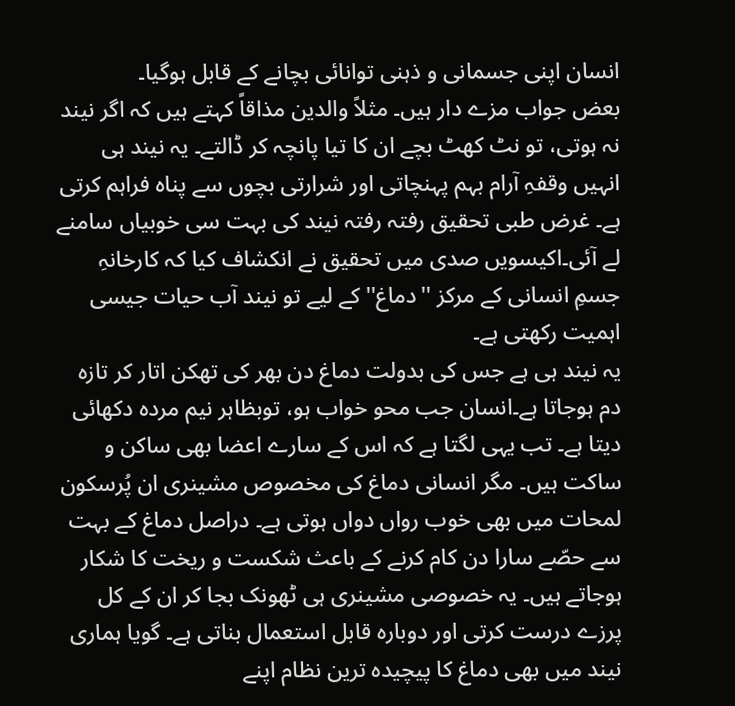انسان اپنی جسمانی و ذہنی توانائی بچانے کے قابل ہوگیا۔
بعض جواب مزے دار ہیں۔ مثلاً والدین مذاقاً کہتے ہیں کہ اگر نیند نہ ہوتی، تو نٹ کھٹ بچے ان کا تیا پانچہ کر ڈالتے۔ یہ نیند ہی انہیں وقفہِ آرام بہم پہنچاتی اور شرارتی بچوں سے پناہ فراہم کرتی ہے۔ غرض طبی تحقیق رفتہ رفتہ نیند کی بہت سی خوبیاں سامنے لے آئی۔اکیسویں صدی میں تحقیق نے انکشاف کیا کہ کارخانہِ جسمِ انسانی کے مرکز ''دماغ'' کے لیے تو نیند آب حیات جیسی اہمیت رکھتی ہے۔
یہ نیند ہی ہے جس کی بدولت دماغ دن بھر کی تھکن اتار کر تازہ دم ہوجاتا ہے۔انسان جب محو خواب ہو، توبظاہر نیم مردہ دکھائی دیتا ہے۔ تب یہی لگتا ہے کہ اس کے سارے اعضا بھی ساکن و ساکت ہیں۔ مگر انسانی دماغ کی مخصوص مشینری ان پُرسکون لمحات میں بھی خوب رواں دواں ہوتی ہے۔ دراصل دماغ کے بہت سے حصّے سارا دن کام کرنے کے باعث شکست و ریخت کا شکار ہوجاتے ہیں۔ یہ خصوصی مشینری ہی ٹھونک بجا کر ان کے کل پرزے درست کرتی اور دوبارہ قابل استعمال بناتی ہے۔ گویا ہماری نیند میں بھی دماغ کا پیچیدہ ترین نظام اپنے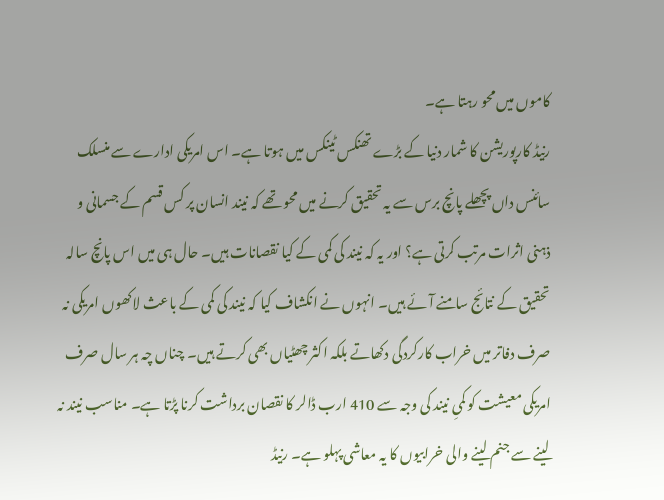کاموں میں محو رہتا ہے۔
رنیڈ کارپوریشن کا شمار دنیا کے بڑے تھنکس ٹینکس میں ہوتا ہے۔ اس امریکی ادارے سے منسلک سائنس داں پچھلے پانچ برس سے یہ تحقیق کرنے میں محو تھے کہ نیند انسان پر کس قسم کے جسمانی و ذہنی اثرات مرتب کرتی ہے؟ اور یہ کہ نیند کی کمی کے کیا نقصانات ہیں۔ حال ہی میں اس پانچ سالہ تحقیق کے نتائج سامنے آئے ہیں۔ انہوں نے انکشاف کیا کہ نیند کی کمی کے باعث لاکھوں امریکی نہ صرف دفاتر میں خراب کارکردگی دکھاتے بلکہ اکثر چھٹیاں بھی کرتے ہیں۔ چناں چہ ہر سال صرف امریکی معیشت کو کمیِ نیند کی وجہ سے 410 ارب ڈالر کا نقصان برداشت کرنا پڑتا ہے۔ مناسب نیند نہ لینے سے جنم لینے والی خرابیوں کا یہ معاشی پہلو ہے۔ رنیڈ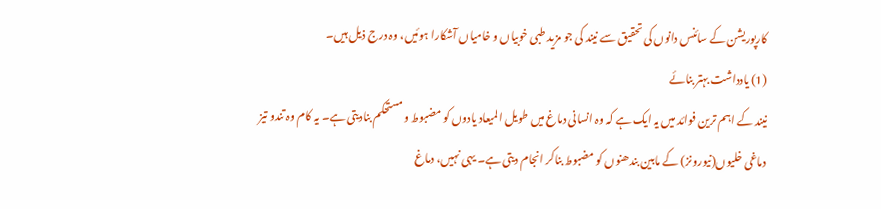کارپوریشن کے سائنس دانوں کی تحقیق سے نیند کی جو مزید طبی خوبیاں و خامیاں آشکارا ہوئیں، وہ درج ذیل ہیں۔
(1) یادداشت بہتر بنائے
نیند کے اہم ترین فوائد میں یہ ایک ہے کہ وہ انسانی دماغ میں طویل المیعاد یادوں کو مضبوط و مستحکم بنادیتی ہے۔ یہ کام وہ تندو تیز دماغی خلیوں(نیورونز) کے مابین بندھنوں کو مضبوط بناکر انجام دیتی ہے۔ یہی نہیں، دماغ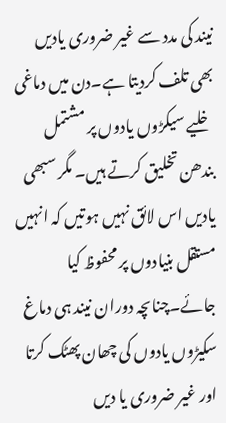نیند کی مدد سے غیر ضروری یادیں بھی تلف کردیتا ہے۔دن میں دماغی خلیے سیکڑوں یادوں پر مشتمل بندھن تخلیق کرتے ہیں۔ مگر سبھی یادیں اس لائق نہیں ہوتیں کہ انہیں مستقل بنیادوں پر محفوظ کیا جائے۔چناںچہ دوران نیند ہی دماغ سکیڑوں یادوں کی چھان پھٹک کرتا اور غیر ضروری یا دیں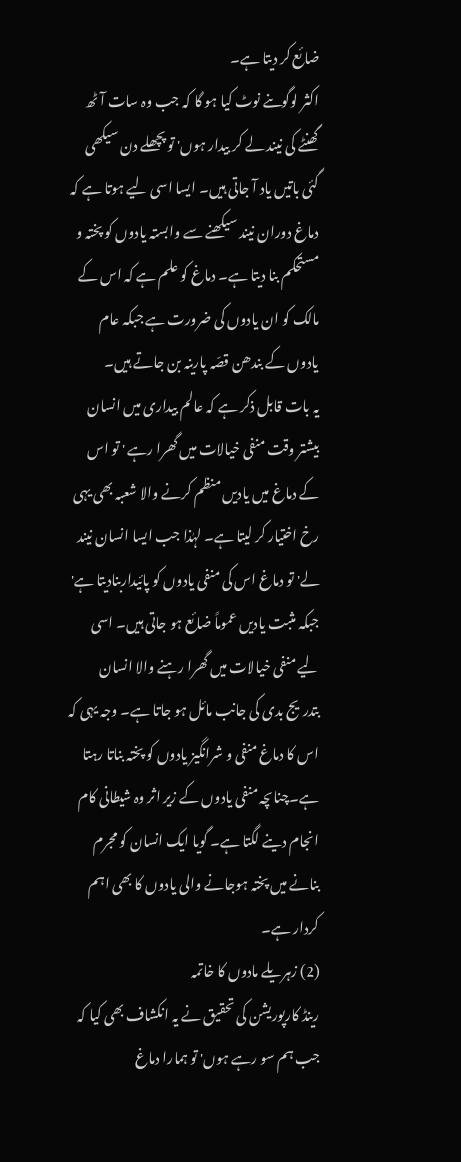ضائع کر دیتا ہے۔
اکثر لوگوںنے نوٹ کیا ہو گا کہ جب وہ سات آٹھ گھنٹے کی نیند لے کر بیدار ہوں' تو پچھلے دن سیکھی گئی باتیں یاد آ جاتی ہیں۔ ایسا اسی لیے ہوتا ہے کہ دماغ دوران نیند سیکھنے سے وابستہ یادوں کو پختہ و مستحکم بنا دیتا ہے۔ دماغ کو علم ہے کہ اس کے مالک کو ان یادوں کی ضرورت ہے جبکہ عام یادوں کے بندھن قصّہ پارینہ بن جاتے ہیں۔
یہ بات قابل ذکر ہے کہ عالم بیداری میں انسان بیشتر وقت منفی خیالات میں گھرا رہے ' تو اس کے دماغ میں یادیں منظم کرنے والا شعبہ بھی یہی رخ اختیار کر لیتا ہے۔ لہٰذا جب ایسا انسان نیند لے' تو دماغ اس کی منفی یادوں کو پائیداربنادیتا ہے' جبکہ مثبت یادیں عموماً ضائع ہو جاتی ہیں۔ اسی لیے منفی خیالات میں گھرا رہنے والا انسان بتدریج بدی کی جانب مائل ہو جاتا ہے۔ وجہ یہی کہ اس کا دماغ منفی و شرانگیز یادوں کو پختہ بناتا رہتا ہے۔چناںچہ منفی یادوں کے زیر اثر وہ شیطانی کام انجام دینے لگتا ہے۔ گویا ایک انسان کو مجرم بنانے میں پختہ ہوجانے والی یادوں کا بھی اہم کردار ہے۔
(2) زہریلے مادوں کا خاتمہ
رینڈ کارپوریشن کی تحقیق نے یہ انکشاف بھی کیا کہ جب ہم سو رہے ہوں' تو ہمارا دماغ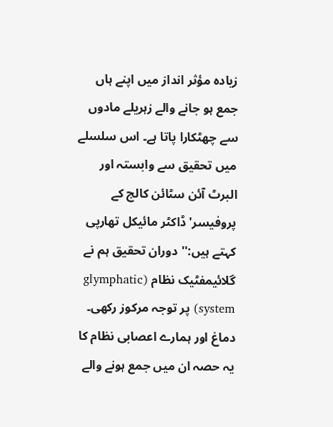زیادہ مؤثر انداز میں اپنے ہاں جمع ہو جانے والے زہریلے مادوں سے چھٹکارا پاتا ہے۔ اس سلسلے میں تحقیق سے وابستہ اور البرٹ آئن سٹائن کالج کے پروفیسر' ڈاکٹر مائیکل تھارپی کہتے ہیں:''دوران تحقیق ہم نے گلائیمفٹیک نظام (glymphatic system) پر توجہ مرکوز رکھی۔ دماغ اور ہمارے اعصابی نظام کا یہ حصہ ان میں جمع ہونے والے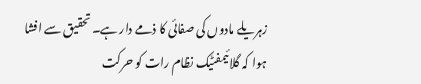زہریلے مادوں کی صفائی کا ذمے دار ہے۔ تحقیق سے افشا ہوا کہ گلائیمفٹیک نظام رات کو حرکت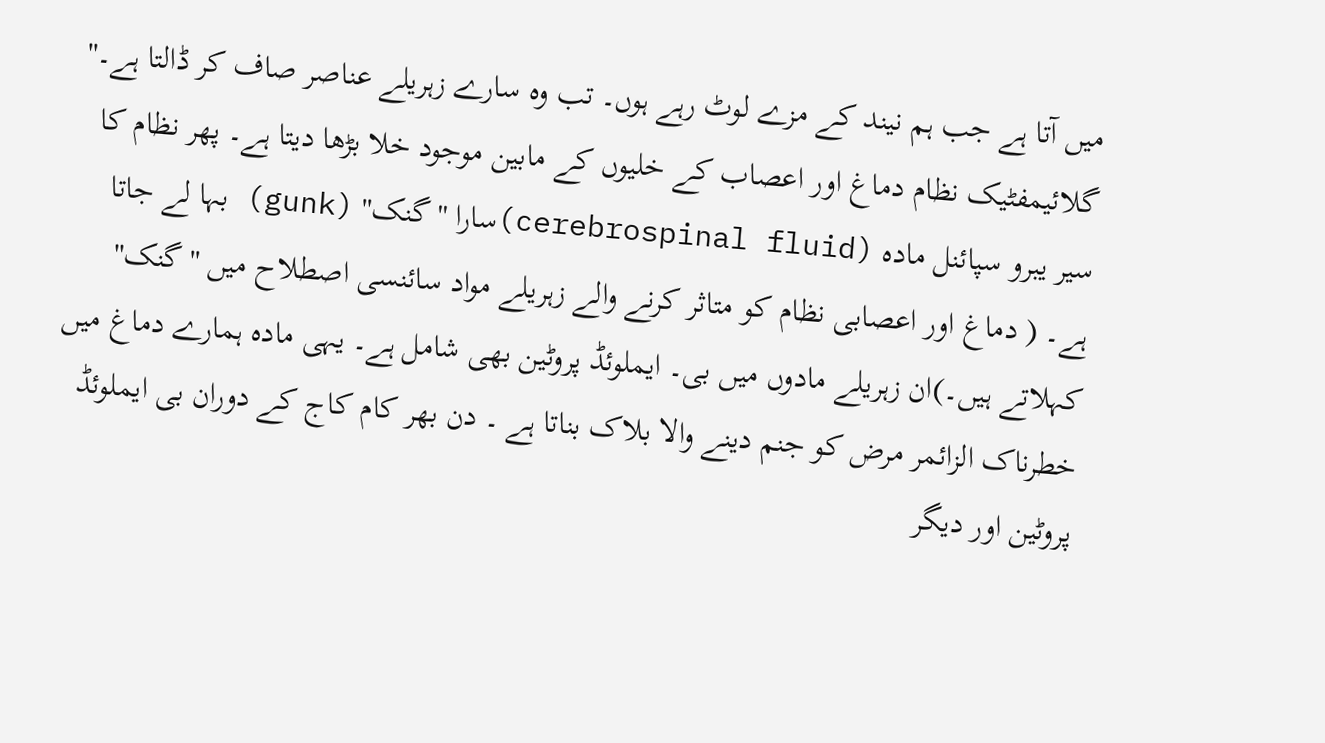میں آتا ہے جب ہم نیند کے مزے لوٹ رہے ہوں۔ تب وہ سارے زہریلے عناصر صاف کر ڈالتا ہے۔''
گلائیمفٹیک نظام دماغ اور اعصاب کے خلیوں کے مابین موجود خلا بڑھا دیتا ہے۔ پھر نظام کا سیر یبرو سپائنل مادہ (cerebrospinal fluid)سارا ''گنک'' (gunk) بہا لے جاتا ہے۔ ( دماغ اور اعصابی نظام کو متاثر کرنے والے زہریلے مواد سائنسی اصطلاح میں ''گنک'' کہلاتے ہیں۔)ان زہریلے مادوں میں بی۔ ایملوئڈ پروٹین بھی شامل ہے۔ یہی مادہ ہمارے دماغ میں خطرناک الزائمر مرض کو جنم دینے والا بلاک بناتا ہے ۔ دن بھر کام کاج کے دوران بی ایملوئڈ پروٹین اور دیگر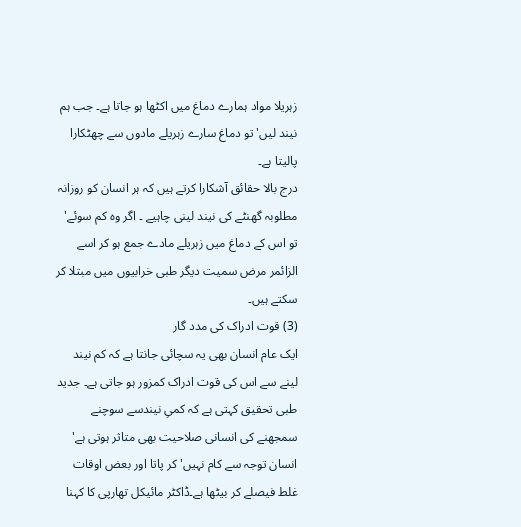زہریلا مواد ہمارے دماغ میں اکٹھا ہو جاتا ہے۔ جب ہم نیند لیں' تو دماغ سارے زہریلے مادوں سے چھٹکارا پالیتا ہے۔
درج بالا حقائق آشکارا کرتے ہیں کہ ہر انسان کو روزانہ مطلوبہ گھنٹے کی نیند لینی چاہیے ۔ اگر وہ کم سوئے' تو اس کے دماغ میں زہریلے مادے جمع ہو کر اسے الزائمر مرض سمیت دیگر طبی خرابیوں میں مبتلا کر سکتے ہیں۔
(3) قوت ادراک کی مدد گار
ایک عام انسان بھی یہ سچائی جانتا ہے کہ کم نیند لینے سے اس کی قوت ادراک کمزور ہو جاتی ہے۔ جدید طبی تحقیق کہتی ہے کہ کمیِ نیندسے سوچنے سمجھنے کی انسانی صلاحیت بھی متاثر ہوتی ہے' انسان توجہ سے کام نہیں' کر پاتا اور بعض اوقات غلط فیصلے کر بیٹھا ہے۔ڈاکٹر مائیکل تھارپی کا کہنا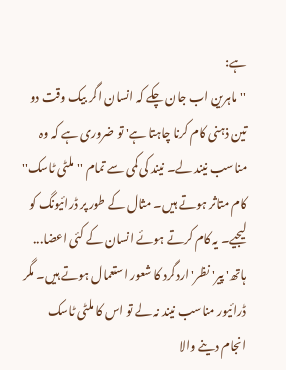ہے:
''ماہرین اب جان چکے کہ انسان اگر بیک وقت دو تین ذہنی کام کرنا چاہتا ہے' تو ضروری ہے کہ وہ مناسب نیند لے۔ نیند کی کمی سے تمام ''ملٹی ٹاسک'' کام متاثر ہوتے ہیں۔ مثال کے طور پر ڈرائیونگ کو لیجیے۔ یہ کام کرتے ہوئے انسان کے کئی اعضا... ہاتھ' پیر' نظر'اردگرد کا شعور استعمال ہوتے ہیں۔ مگر ڈرائیور مناسب نیند نہ لے تو اس کا ملٹی ٹاسک انجام دینے والا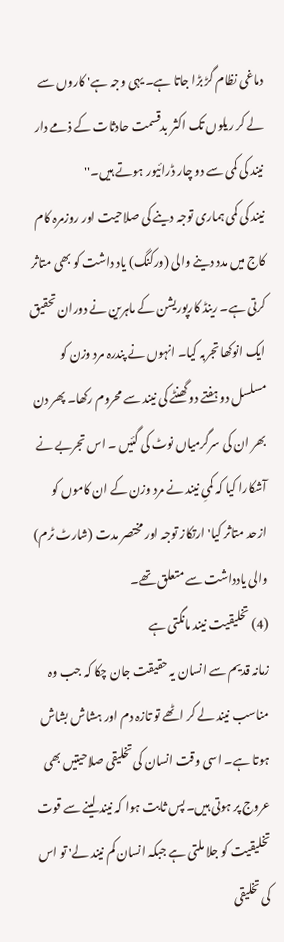دماغی نظام گڑ بڑا جاتا ہے۔ یہی وجہ ہے' کاروں سے لے کر ریلوں تک اکثر بدقسمت حادثات کے ذمے دار نیند کی کمی سے دو چار ڈرائیور ہوتے ہیں۔''
نیند کی کمی ہماری توجہ دینے کی صلاحیت اور روزمرہ کام کاج میں مدد دینے والی (ورکنگ) یاد داشت کو بھی متاثر کرتی ہے۔ رینڈ کارپوریشن کے ماہرین نے دوران تحقیق ایک انوکھا تجربہ کیا۔ انہوں نے پندرہ مرد وزن کو مسلسل دو ہفتے دو گھنٹے کی نیند سے محروم رکھا۔ پھر دن بھر ان کی سرگرمیاں نوٹ کی گئیں ۔ اس تجربے نے آشکارا کیا کہ کمیِ نیند نے مرد وزن کے ان کاموں کو ازحد متاثر کیا' ارتکاز توجہ اور مختصر مدت (شارٹ ٹرم) والی یادداشت سے متعلق تھے۔
(4) تخلیقیت نیند مانگتی ہے
زمانہ قدیم سے انسان یہ حقیقت جان چکا کہ جب وہ مناسب نیند لے کر اٹھے تو تازہ دم اور ہشاش بشاش ہوتا ہے۔ اسی وقت انسان کی تخلیقی صلاحیتیں بھی عروج پر ہوتی ہیں۔ پس ثابت ہوا کہ نیند لینے سے قوت تخلیقیت کو جلا ملتی ہے جبکہ انسان کم نیند لے' تو اس کی تخلیقی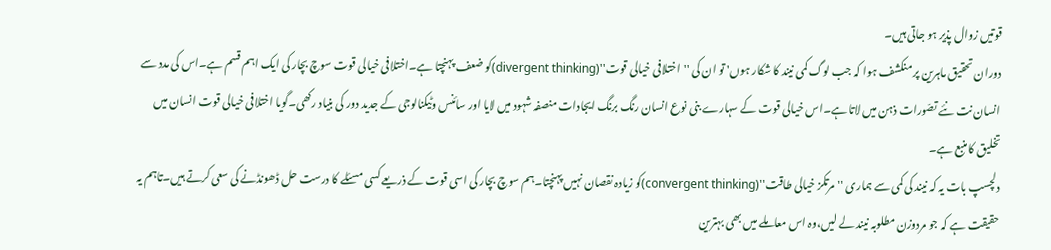قوتیں زوال پذیر ہو جاتی ہیں۔
دوران تحقیق ماہرین پر منکشف ہوا کہ جب لوگ کمی نیند کا شکار ہوں' تو ان کی ''اختلافی خیالی قوت''(divergent thinking)کو ضعف پہنچتا ہے۔اختلافی خیالی قوت سوچ بچار کی ایک اہم قسم ہے۔اس کی مدد سے انسان نت نئے تصّورات ذہن میں لاتا ہے۔اس خیالی قوت کے سہارے بنی نوع انسان رنگ برنگ ایجادات منصفہ شہود میں لایا اور سائنس وٹیکنالوجی کے جدید دور کی بنیاد رکھی۔گویا اختلافی خیالی قوت انسان میں تخلیق کا منبع ہے۔
دلچسپ بات یہ کہ نیند کی کمی سے ہماری ''مرتکز خیالی طاقت''(convergent thinking)کو زیادہ نقصان نہیں پہنچتا۔ہم سوچ بچار کی اسی قوت کے ذریعے کسی مسئلے کا درست حل ڈھونڈنے کی سعی کرتے ہیں۔تاہم یہ حقیقت ہے کہ جو مردوزن مطلوبہ نیند لے لیں،وہ اس معاملے میں بھی بہترین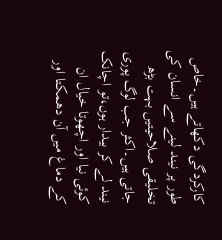کارکردگی دکھاتے ہیں۔خاص طور پر نیند لینے سے انسان کی تخلیقی صلاحیتیں بہت بڑھ جاتی ہیں۔اکثر جب لوگ پوری نیند لے کر بیدار ہوں،تو اچانک کوئی نیا اور اچھوتا خیال ان کے دماغ میں آن دھمکتا اور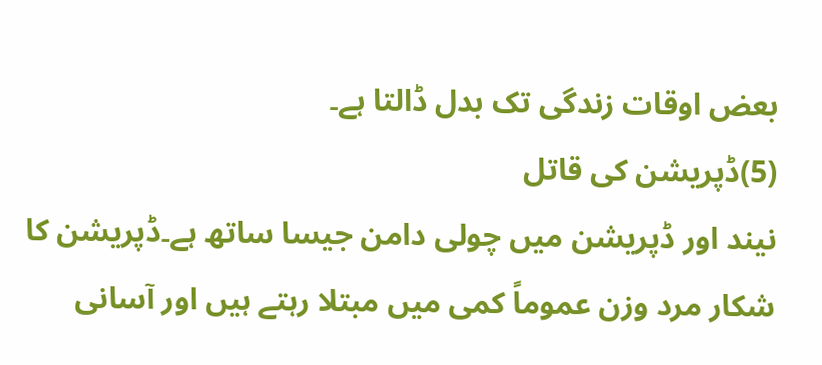بعض اوقات زندگی تک بدل ڈالتا ہے۔
(5)ڈپریشن کی قاتل
نیند اور ڈپریشن میں چولی دامن جیسا ساتھ ہے۔ڈپریشن کا شکار مرد وزن عموماً کمی میں مبتلا رہتے ہیں اور آسانی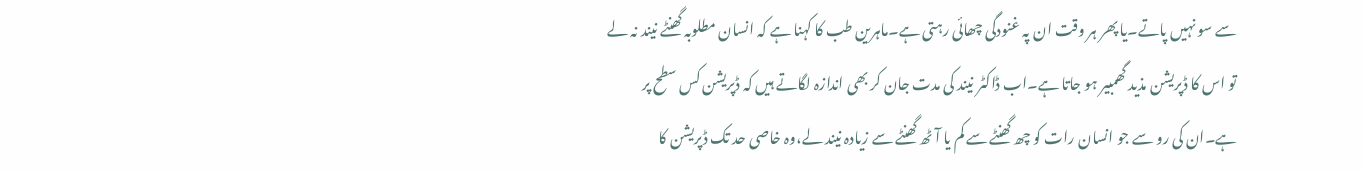سے سو نہیں پاتے۔یا پھر ہر وقت ان پہ غنودگی چھائی رہتی ہے۔ماہرین طب کا کہنا ہے کہ انسان مطلوبہ گھنٹے نیند نہ لے تو اس کا ڈپریشن مذید گھمبیر ہو جاتا ہے۔اب ڈاکٹر نیند کی مدت جان کر بھی اندازہ لگاتے ہیں کہ ڈپریشن کس سطح پر ہے۔ان کی رو سے جو انسان رات کو چھ گھنٹے سے کم یا آٹھ گھنٹے سے زیادہ نیند لے،وہ خاصی حد تک ڈپریشن کا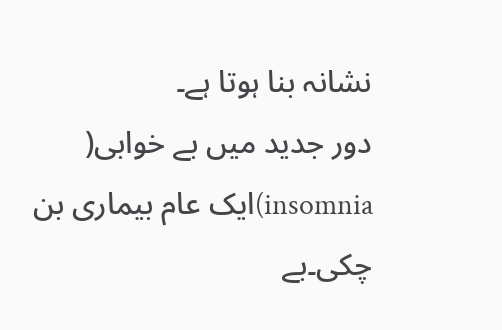نشانہ بنا ہوتا ہے۔
دور جدید میں بے خوابی( insomnia)ایک عام بیماری بن چکی۔بے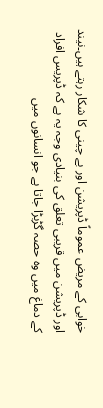خوابی کے مریض عموماً ڈپریشن اور بے چینی کا شکار رہتے ہیں۔نیند اور ڈپریشن میں قریبی تعلق کی بنیادی وجہ یہ ہے کہ ڈپریس افراد کے دماغ میں وہ حصہ گڑبڑا جاتا ہے جو انسانوں میں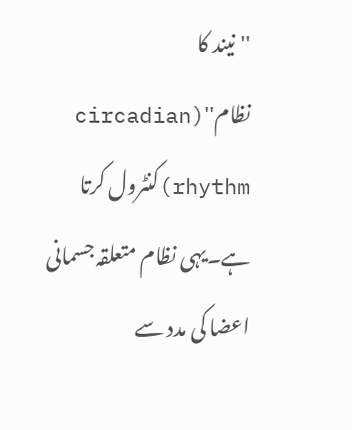''نیند کا نظام''(circadian rhythm)کنٹرول کرتا ہے۔یہی نظام متعلقہ جسمانی اعضا کی مدد سے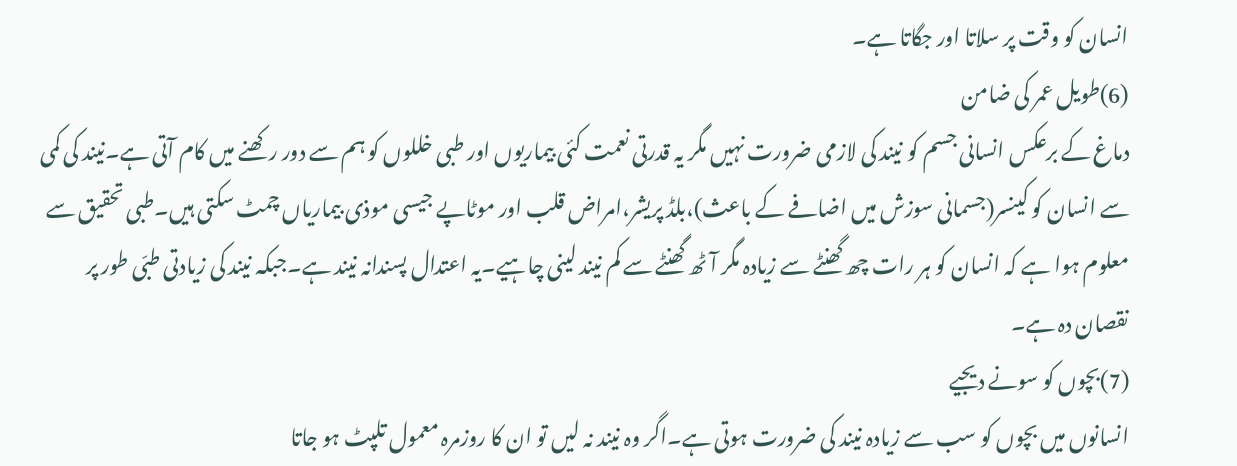انسان کو وقت پر سلاتا اور جگاتا ہے۔
(6)طویل عمر کی ضامن
دماغ کے برعکس انسانی جسم کو نیند کی لازمی ضرورت نہیں مگر یہ قدرتی نعمت کئی بیماریوں اور طبی خللوں کو ہم سے دور رکھنے میں کام آتی ہے۔نیند کی کمی سے انسان کو کینسر(جسمانی سوزش میں اضافے کے باعث)،بلڈ پریشر،امراض قلب اور موٹاپے جیسی موذی بیماریاں چمٹ سکتی ہیں۔طبی تحقیق سے معلوم ہوا ہے کہ انسان کو ہر رات چھ گھنٹے سے زیادہ مگر آٹھ گھنٹے سے کم نیند لینی چاہیے۔یہ اعتدال پسندانہ نیند ہے۔جبکہ نیند کی زیادتی طبّی طور پر نقصان دہ ہے۔
(7)بچوں کو سونے دیجیے
انسانوں میں بچوں کو سب سے زیادہ نیند کی ضرورت ہوتی ہے۔اگر وہ نیند نہ لیں تو ان کا روزمرہ معمول تلپٹ ہو جاتا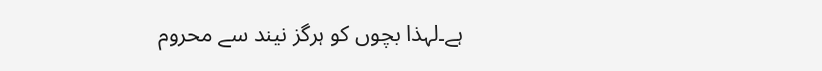ہے۔لہذا بچوں کو ہرگز نیند سے محروم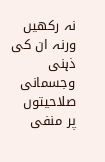نہ رکھیں ورنہ ان کی ذہنی وجسمانی صلاحیتوں پر منفی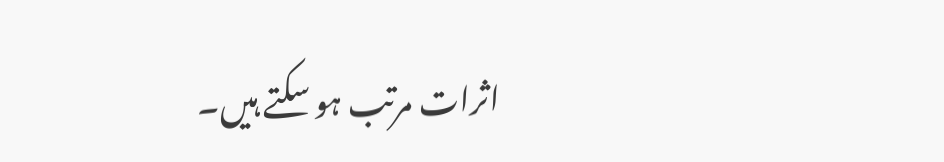اثرات مرتب ہو سکتے ہیں۔